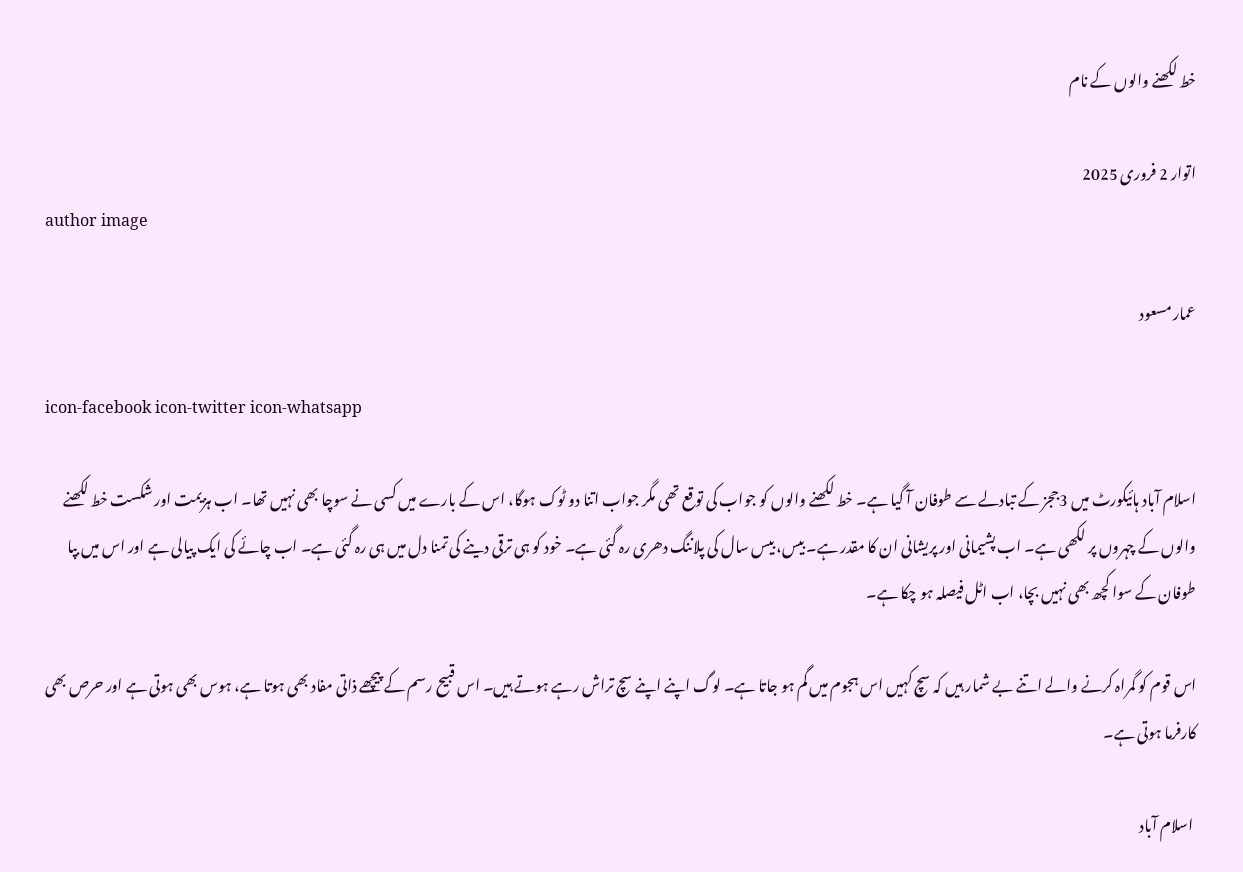خط لکھنے والوں کے نام

اتوار 2 فروری 2025
author image

عمار مسعود

icon-facebook icon-twitter icon-whatsapp

اسلام آباد ہائیکورٹ میں 3ججز کے تبادلے سے طوفان آ گیا ہے۔ خط لکھنے والوں کو جواب کی توقع تھی مگر جواب اتنا دو ٹوک ہوگا، اس کے بارے میں کسی نے سوچا بھی نہیں تھا۔ اب ہزیمت اور شکست خط لکھنے والوں کے چہروں پر لکھی ہے۔ اب پشیمانی اور پریشانی ان کا مقدر ہے۔ بیس، بیس سال کی پلاننگ دھری رہ گئی ہے۔ خود کو ہی ترقی دینے کی تمنا دل میں ہی رہ گئی ہے۔ اب چائے کی ایک پیالی ہے اور اس میں بپا طوفان کے سوا کچھ بھی نہیں بچا، اب اٹل فیصلہ ہو چکا ہے۔

اس قوم کو گمراہ کرنے والے اتنے بے شمار ہیں کہ سچ کہیں اس ہجوم میں گم ہو جاتا ہے۔ لوگ اپنے اپنے سچ تراش رہے ہوتے ہیں۔ اس قبیح رسم کے پیچھے ذاتی مفاد بھی ہوتا ہے، ہوس بھی ہوتی ہے اور حرص بھی کارفرما ہوتی ہے۔

 اسلام آباد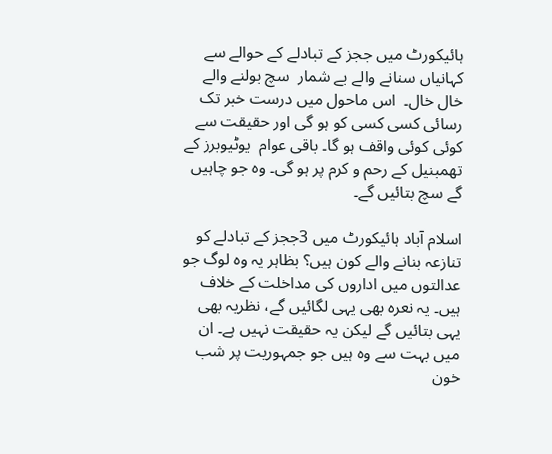ہائیکورٹ میں ججز کے تبادلے کے حوالے سے کہانیاں سنانے والے بے شمار  سچ بولنے والے خال خال۔  اس ماحول میں درست خبر تک رسائی کسی کسی کو ہو گی اور حقیقت سے کوئی کوئی واقف ہو گا۔ باقی عوام  یوٹیوبرز کے تھمبنیل کے رحم و کرم پر ہو گی۔ وہ جو چاہیں گے سچ بتائیں گے۔

اسلام آباد ہائیکورٹ میں 3ججز کے تبادلے کو تنازعہ بنانے والے کون ہیں؟ بظاہر یہ وہ لوگ جو عدالتوں میں اداروں کی مداخلت کے خلاف ہیں۔ یہ نعرہ بھی یہی لگائیں گے، نظریہ بھی یہی بتائیں گے لیکن یہ حقیقت نہیں ہے۔ ان میں بہت سے وہ ہیں جو جمہوریت پر شب خون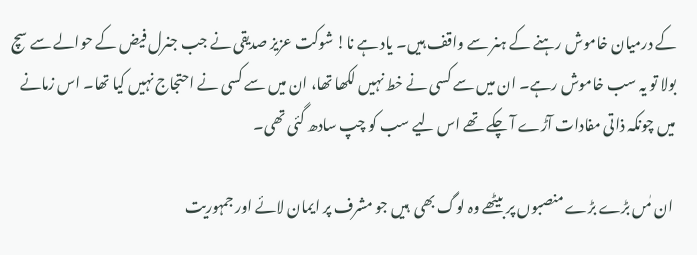کے درمیان خاموش رہنے کے ہنر سے واقف ہیں۔ یاد ہے نا! شوکت عزیز صدیقی نے جب جنرل فیض کے حوالے سے سچ بولا تو یہ سب خاموش رہے۔ ان میں سے کسی نے خط نہیں لکھا تھا، ان میں سے کسی نے احتجاج نہیں کیا تھا۔ اس زمانے میں چونکہ ذاتی مفادات آڑے آ چکے تھے اس لیے سب کو چپ سادھ گئی تھی۔

 ان مٰں بڑے بڑے منصبوں پر بیٹھے وہ لوگ بھی  ہیں جو مشرف پر ایمان لائے اور جمہوریت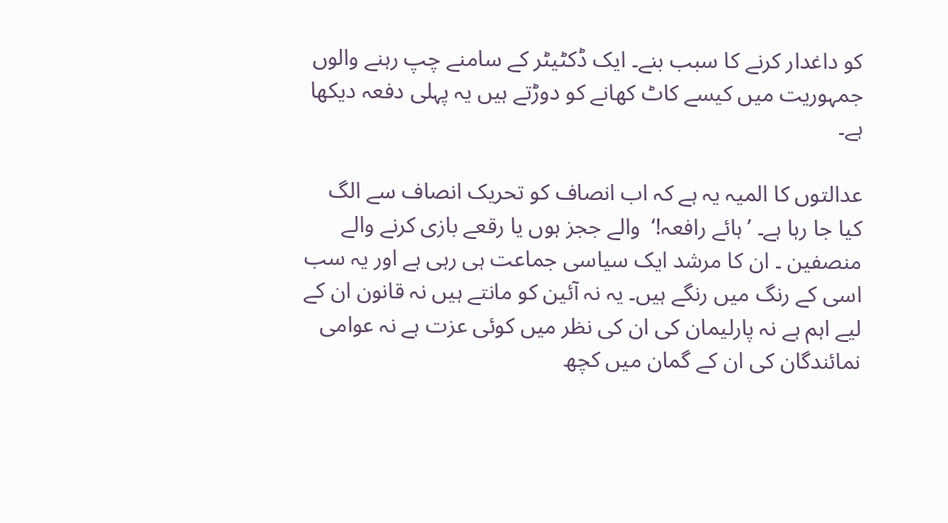کو داغدار کرنے کا سبب بنے۔ ایک ڈکٹیٹر کے سامنے چپ رہنے والوں جمہوریت میں کیسے کاٹ کھانے کو دوڑتے ہیں یہ پہلی دفعہ دیکھا ہے۔

عدالتوں کا المیہ یہ ہے کہ اب انصاف کو تحریک انصاف سے الگ کیا جا رہا ہے۔ ’ہائے رافعہ!‘  والے ججز ہوں یا رقعے بازی کرنے والے منصفین ۔ ان کا مرشد ایک سیاسی جماعت ہی رہی ہے اور یہ سب اسی کے رنگ میں رنگے ہیں۔ یہ نہ آئین کو مانتے ہیں نہ قانون ان کے لیے اہم ہے نہ پارلیمان کی ان کی نظر میں کوئی عزت ہے نہ عوامی نمائندگان کی ان کے گمان میں کچھ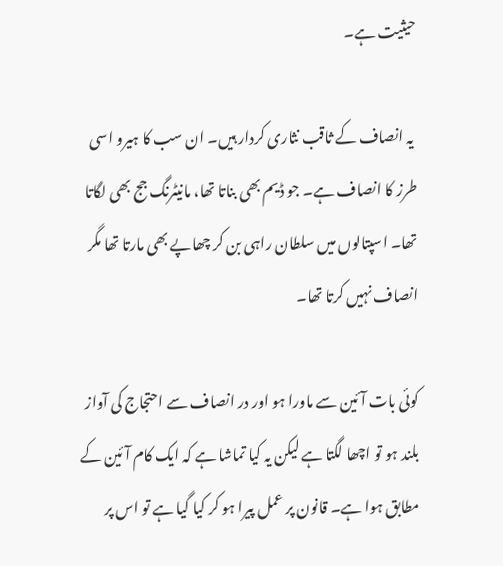حیثیت ہے۔

 یہ انصاف کے ثاقب نثاری کردار ہیں۔ ان سب کا ہیرو اسی طرز کا انصاف ہے۔ جو ڈیم بھی بناتا تھا، مانیٹرنگ جج بھی لگاتا تھا۔ اسپتالوں میں سلطان راہی بن کر چھاپے بھی مارتا تھا مگر انصاف نہیں کرتا تھا۔

کوئی بات آئین سے ماورا ہو اور در انصاف سے احتجاج کی آواز بلند ہو تو اچھا لگتا ہے لیکن یہ کیا تماشا ہے کہ ایک کام آئین کے مطابق ہوا ہے۔ قانون پر عمل پیرا ہو کر کیا گیا ہے تو اس پر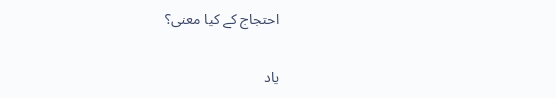احتجاج کے کیا معنی؟

یاد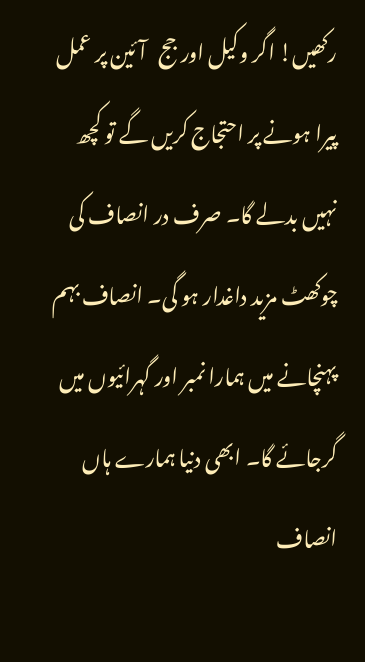رکھیں! اگر وکیل اور جج   آئین پر عمل پیرا ہونے پر احتجاج کریں گے تو کچھ نہیں بدلے گا۔ صرف در انصاف کی چوکھٹ مزید داغدار ہو گی۔ انصاف بہم پہنچانے میں ہمارا نمبر اور گہرائیوں میں گرجائے گا۔ ابھی دنیا ہمارے ہاں انصاف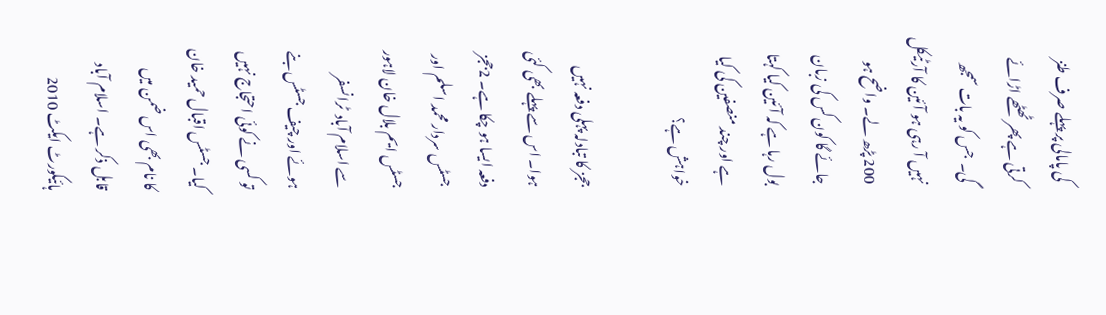کی پامالی پر پہلے صرف طنز کرتی ہے پھر ٹھٹھے اڑائے  گی۔  جس کو یہ بات سمجھ نہیں آ رہی ہو آئین کا آرٹیکل 200 پڑھ لے۔ واضح ہو جائے گا کون کس کی زبان بول رہا ہے کہ آئین کیا کہتا ہے اور چند منصفین کی کیا خواہش ہے؟

ججز کا تبادلہ پہلی دفعہ نہیں ہوا۔ اس سے پہلے بھی کئی دفعہ ایسا ہو چکا ہے۔ 2ججز  جسٹس سردار محمد اسلم اور جسٹس ایم بلال خان لاہور سے اسلام آباد  ٹرانسفر ہوئے اور چیف جسٹس بنے تو کسی نے کوئی احتجاج نہیں کیا۔ جسٹس اقبال حمید خان کا نام بھی اس ضمن میں قابل ذکر ہے۔ اسلام آباد ہائیکورٹ ایکٹ 2010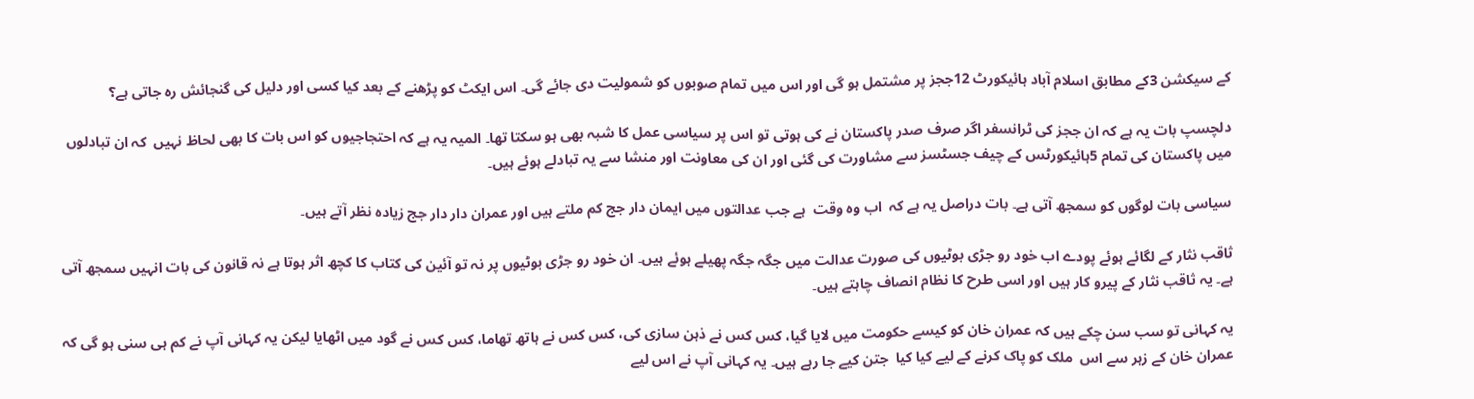کے سیکشن 3کے مطابق اسلام آباد ہائیکورٹ 12ججز پر مشتمل ہو گی اور اس میں تمام صوبوں کو شمولیت دی جائے گی۔ اس ایکٹ کو پڑھنے کے بعد کیا کسی اور دلیل کی گنجائش رہ جاتی ہے؟

دلچسپ بات یہ ہے کہ ان ججز کی ٹرانسفر اگر صرف صدر پاکستان نے کی ہوتی تو اس پر سیاسی عمل کا شبہ بھی ہو سکتا تھا۔ المیہ یہ ہے کہ احتجاجیوں کو اس بات کا بھی لحاظ نہیں  کہ ان تبادلوں میں پاکستان کی تمام 5ہائیکورٹس کے چیف جسٹسز سے مشاورت کی گئی اور ان کی معاونت اور منشا سے یہ تبادلے ہوئے ہیں۔

سیاسی بات لوگوں کو سمجھ آتی ہے۔ بات دراصل یہ ہے کہ  اب وہ وقت  ہے جب عدالتوں میں ایمان دار جج کم ملتے ہیں اور عمران دار دار جج زیادہ نظر آتے ہیں۔

ثاقب نثار کے لگائے ہوئے پودے اب خود رو جڑی بوٹیوں کی صورت عدالت میں جگہ جگہ پھیلے ہوئے ہیں۔ ان خود رو جڑی بوٹیوں پر نہ تو آئین کی کتاب کا کچھ اثر ہوتا ہے نہ قانون کی بات انہیں سمجھ آتی ہے۔ یہ ثاقب نثار کے پیرو کار ہیں اور اسی طرح کا نظام انصاف چاہتے ہیں۔

یہ کہانی تو سب سن چکے ہیں کہ عمران خان کو کیسے حکومت میں لایا گیا، کس کس نے ذہن سازی کی، کس کس نے ہاتھ تھاما، کس کس نے گود میں اٹھایا لیکن یہ کہانی آپ نے کم ہی سنی ہو گی کہ عمران خان کے زہر سے اس  ملک کو پاک کرنے کے لیے کیا کیا  جتن کیے جا رہے ہیں۔ یہ کہانی آپ نے اس لیے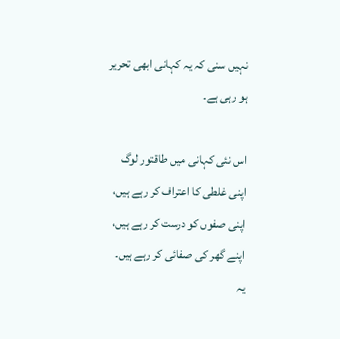نہیں سنی کہ یہ کہانی ابھی تحریر ہو رہی ہے۔

اس نئی کہانی میں طاقتور لوگ اپنی غلطی کا اعتراف کر رہے ہیں، اپنی صفوں کو درست کر رہے ہیں، اپنے گھر کی صفائی کر رہے ہیں۔ یہ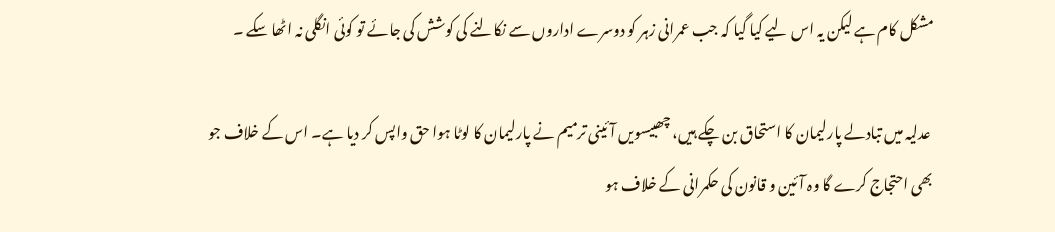مشکل کام ہے لیکن یہ اس لیے کیا گیا کہ جب عمرانی زہر کو دوسرے اداروں سے نکالنے کی کوشش کی جائے تو کوئی انگلی نہ اٹھا سکے ۔

 عدلیہ میں تبادلے پارلیمان کا استحاق بن چکے ہیں، چھبیسویں آئینی ترمیم نے پارلیمان کا لوٹا ہوا حق واپس کر دیا ہے۔ اس کے خلاف جو بھی احتجاج کرے گا وہ آئین و قانون کی حکمرانی کے خلاف ہو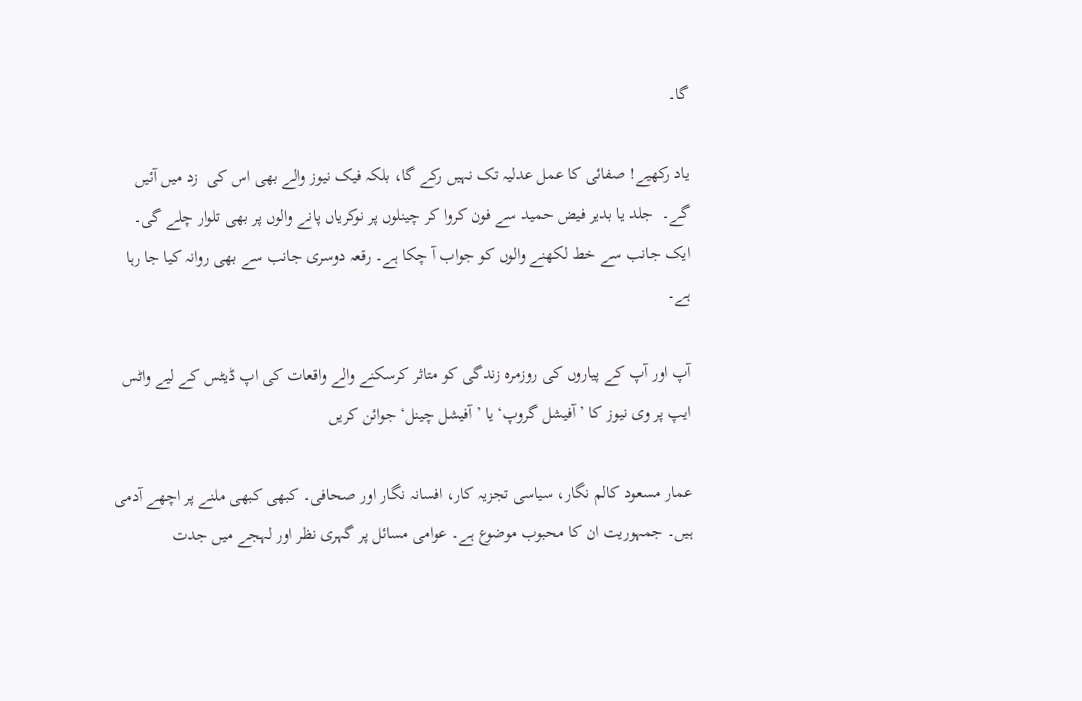گا۔

یاد رکھیے! صفائی کا عمل عدلیہ تک نہیں رکے گا، بلکہ فیک نیوز والے بھی اس کی  زد میں آئیں گے۔  جلد یا بدیر فیض حمید سے فون کروا کر چینلوں پر نوکریاں پانے والوں پر بھی تلوار چلے گی۔ ایک جانب سے خط لکھنے والوں کو جواب آ چکا ہے۔ رقعہ دوسری جانب سے بھی روانہ کیا جا رہا ہے۔

آپ اور آپ کے پیاروں کی روزمرہ زندگی کو متاثر کرسکنے والے واقعات کی اپ ڈیٹس کے لیے واٹس ایپ پر وی نیوز کا ’آفیشل گروپ‘ یا ’آفیشل چینل‘ جوائن کریں

عمار مسعود کالم نگار، سیاسی تجزیہ کار، افسانہ نگار اور صحافی۔ کبھی کبھی ملنے پر اچھے آدمی ہیں۔ جمہوریت ان کا محبوب موضوع ہے۔ عوامی مسائل پر گہری نظر اور لہجے میں جدت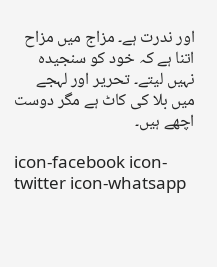اور ندرت ہے۔ مزاج میں مزاح اتنا ہے کہ خود کو سنجیدہ نہیں لیتے۔ تحریر اور لہجے میں بلا کی کاٹ ہے مگر دوست اچھے ہیں۔

icon-facebook icon-twitter icon-whatsapp